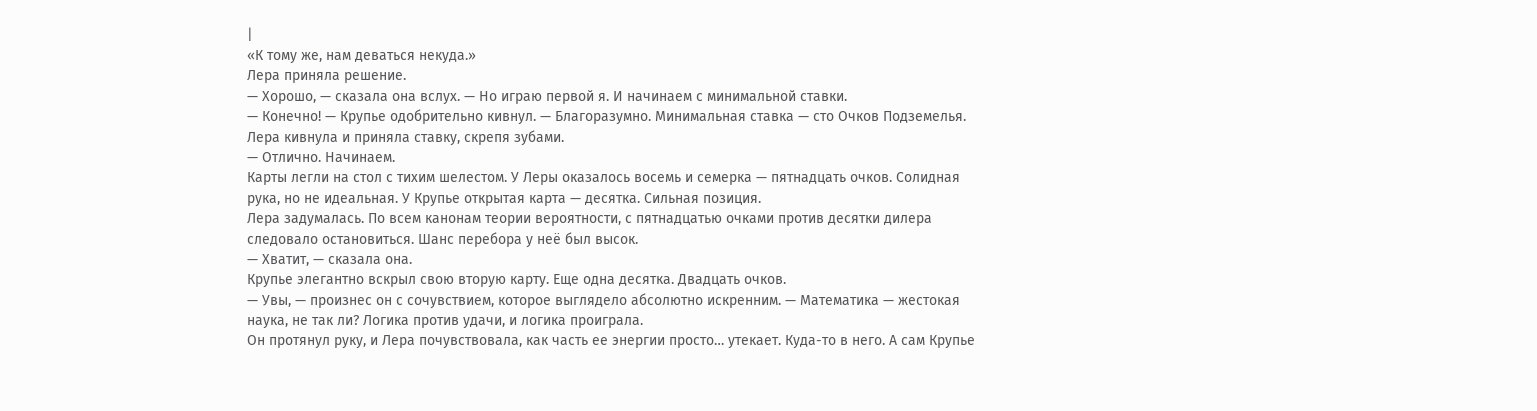|
«К тому же, нам деваться некуда.»
Лера приняла решение.
— Хорошо, — сказала она вслух. — Но играю первой я. И начинаем с минимальной ставки.
— Конечно! — Крупье одобрительно кивнул. — Благоразумно. Минимальная ставка — сто Очков Подземелья.
Лера кивнула и приняла ставку, скрепя зубами.
— Отлично. Начинаем.
Карты легли на стол с тихим шелестом. У Леры оказалось восемь и семерка — пятнадцать очков. Солидная рука, но не идеальная. У Крупье открытая карта — десятка. Сильная позиция.
Лера задумалась. По всем канонам теории вероятности, с пятнадцатью очками против десятки дилера следовало остановиться. Шанс перебора у неё был высок.
— Хватит, — сказала она.
Крупье элегантно вскрыл свою вторую карту. Еще одна десятка. Двадцать очков.
— Увы, — произнес он с сочувствием, которое выглядело абсолютно искренним. — Математика — жестокая наука, не так ли? Логика против удачи, и логика проиграла.
Он протянул руку, и Лера почувствовала, как часть ее энергии просто… утекает. Куда-то в него. А сам Крупье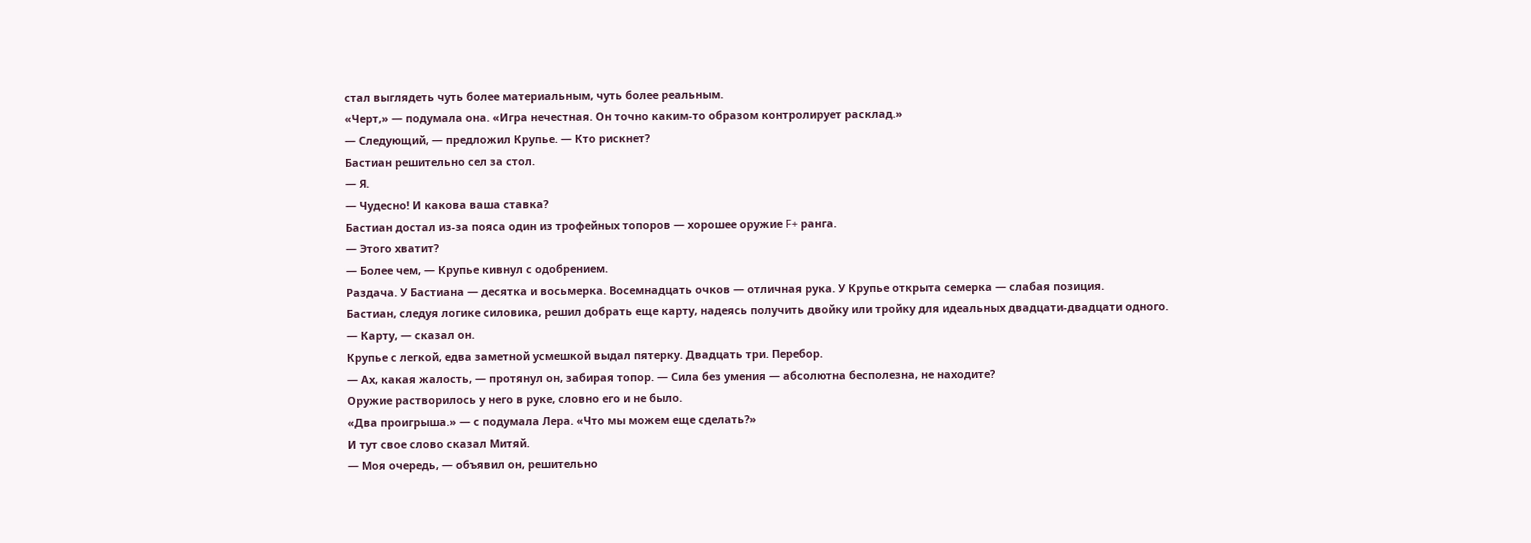стал выглядеть чуть более материальным, чуть более реальным.
«Черт,» — подумала она. «Игра нечестная. Он точно каким-то образом контролирует расклад.»
— Следующий, — предложил Крупье. — Кто рискнет?
Бастиан решительно сел за стол.
— Я.
— Чудесно! И какова ваша ставка?
Бастиан достал из-за пояса один из трофейных топоров — хорошее оружие F+ ранга.
— Этого хватит?
— Более чем, — Крупье кивнул с одобрением.
Раздача. У Бастиана — десятка и восьмерка. Восемнадцать очков — отличная рука. У Крупье открыта семерка — слабая позиция.
Бастиан, следуя логике силовика, решил добрать еще карту, надеясь получить двойку или тройку для идеальных двадцати-двадцати одного.
— Карту, — сказал он.
Крупье с легкой, едва заметной усмешкой выдал пятерку. Двадцать три. Перебор.
— Ах, какая жалость, — протянул он, забирая топор. — Сила без умения — абсолютна бесполезна, не находите?
Оружие растворилось у него в руке, словно его и не было.
«Два проигрыша.» — с подумала Лера. «Что мы можем еще сделать?»
И тут свое слово сказал Митяй.
— Моя очередь, — объявил он, решительно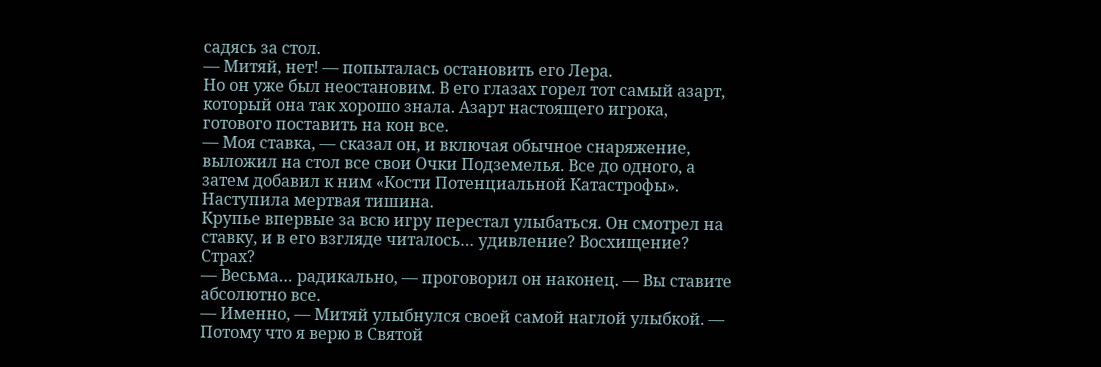садясь за стол.
— Митяй, нет! — попыталась остановить его Лера.
Но он уже был неостановим. В его глазах горел тот самый азарт, который она так хорошо знала. Азарт настоящего игрока, готового поставить на кон все.
— Моя ставка, — сказал он, и включая обычное снаряжение, выложил на стол все свои Очки Подземелья. Все до одного, а затем добавил к ним «Кости Потенциальной Катастрофы».
Наступила мертвая тишина.
Крупье впервые за всю игру перестал улыбаться. Он смотрел на ставку, и в его взгляде читалось… удивление? Восхищение? Страх?
— Весьма… радикально, — проговорил он наконец. — Вы ставите абсолютно все.
— Именно, — Митяй улыбнулся своей самой наглой улыбкой. — Потому что я верю в Святой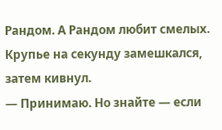Рандом. А Рандом любит смелых.
Крупье на секунду замешкался, затем кивнул.
— Принимаю. Но знайте — если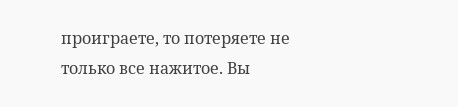проиграете, то потеряете не только все нажитое. Вы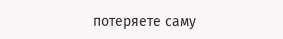потеряете саму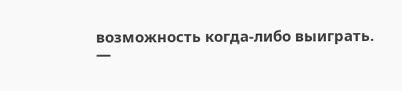возможность когда-либо выиграть.
—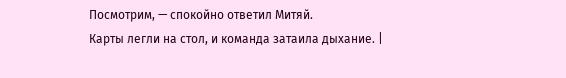Посмотрим, — спокойно ответил Митяй.
Карты легли на стол, и команда затаила дыхание. |